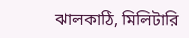ঝালকাঠি, মিলিটারি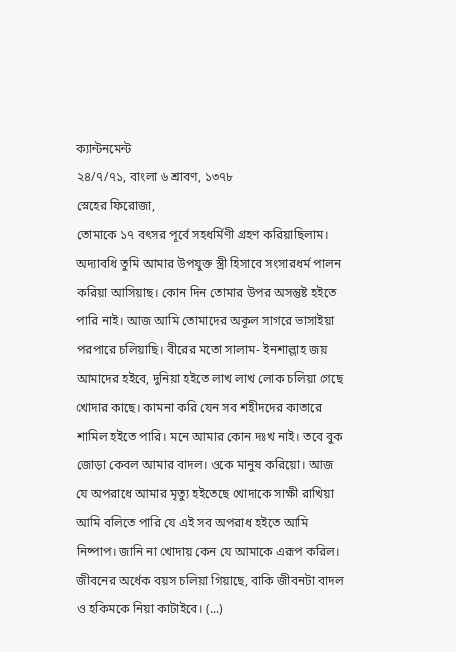ক্যান্টনমেন্ট
২৪/৭/৭১, বাংলা ৬ শ্রাবণ, ১৩৭৮
স্নেহের ফিরোজা,
তোমাকে ১৭ বৎসর পূর্বে সহধর্মিণী গ্রহণ করিয়াছিলাম। অদ্যাবধি তুমি আমার উপযুক্ত স্ত্রী হিসাবে সংসারধর্ম পালন করিয়া আসিয়াছ। কোন দিন তোমার উপর অসন্তুষ্ট হইতে পারি নাই। আজ আমি তোমাদের অকূল সাগরে ভাসাইয়া পরপারে চলিয়াছি। বীরের মতো সালাম- ইনশাল্লাহ জয় আমাদের হইবে, দুনিয়া হইতে লাখ লাখ লোক চলিয়া গেছে খোদার কাছে। কামনা করি যেন সব শহীদদের কাতারে শামিল হইতে পারি। মনে আমার কোন দঃখ নাই। তবে বুক জোড়া কেবল আমার বাদল। ওকে মানুষ করিয়ো। আজ যে অপরাধে আমার মৃত্যু হইতেছে খোদাকে সাক্ষী রাখিয়া আমি বলিতে পারি যে এই সব অপরাধ হইতে আমি নিষ্পাপ। জানি না খোদায় কেন যে আমাকে এরূপ করিল। জীবনের অর্ধেক বয়স চলিয়া গিয়াছে, বাকি জীবনটা বাদল ও হকিমকে নিয়া কাটাইবে। (...)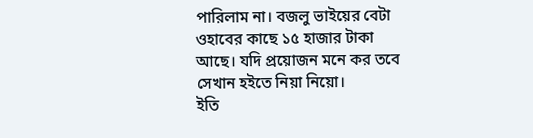পারিলাম না। বজলু ভাইয়ের বেটা ওহাবের কাছে ১৫ হাজার টাকা আছে। যদি প্রয়োজন মনে কর তবে সেখান হইতে নিয়া নিয়ো।
ইতি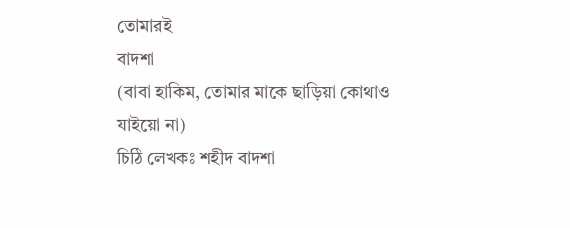তোমারই
বাদশা
(বাবা হাকিম, তোমার মাকে ছাড়িয়া কোথাও যাইয়ো না)
চিঠি লেখকঃ শহীদ বাদশা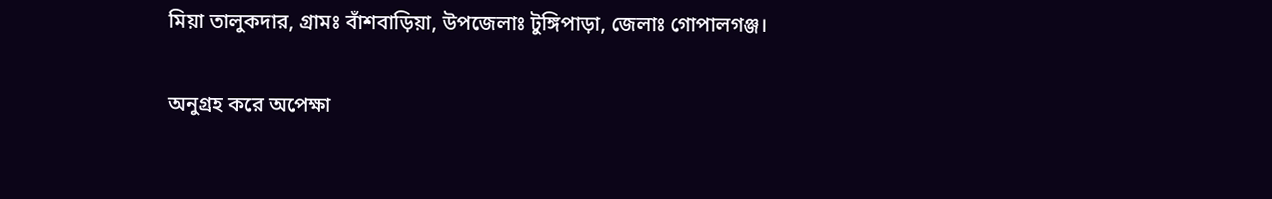মিয়া তালুকদার, গ্রামঃ বাঁশবাড়িয়া, উপজেলাঃ টুঙ্গিপাড়া, জেলাঃ গোপালগঞ্জ।

অনুগ্রহ করে অপেক্ষা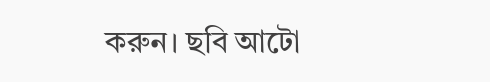করুন। ছবি আটো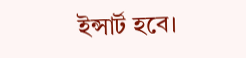ইন্সার্ট হবে।